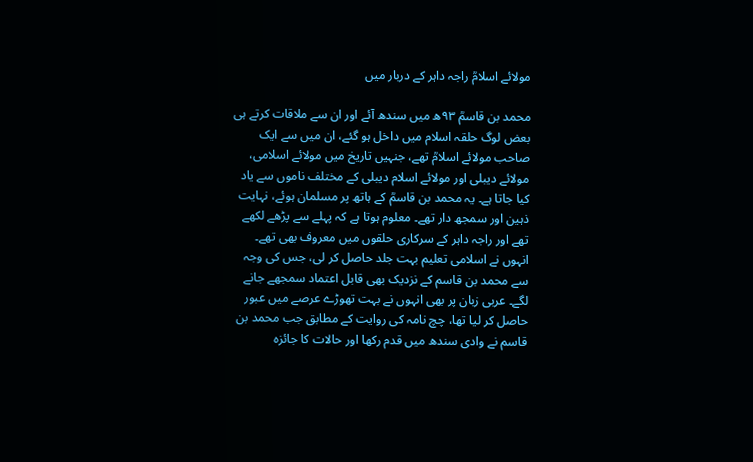مولائے اسلامؒ راجہ داہر کے دربار میں

محمد بن قاسمؒ ۹۳ھ میں سندھ آئے اور ان سے ملاقات کرتے ہی بعض لوگ حلقہ اسلام میں داخل ہو گئے، ان میں سے ایک صاحب مولائے اسلامؒ تھے، جنہیں تاریخ میں مولائے اسلامی، مولائے دیبلی اور مولائے اسلام دیبلی کے مختلف ناموں سے یاد کیا جاتا ہے۔ یہ محمد بن قاسمؒ کے ہاتھ پر مسلمان ہوئے، نہایت ذہین اور سمجھ دار تھے۔ معلوم ہوتا ہے کہ پہلے سے پڑھے لکھے تھے اور راجہ داہر کے سرکاری حلقوں میں معروف بھی تھے۔ انہوں نے اسلامی تعلیم بہت جلد حاصل کر لی، جس کی وجہ سے محمد بن قاسم کے نزدیک بھی قابل اعتماد سمجھے جانے لگے۔ عربی زبان پر بھی انہوں نے بہت تھوڑے عرصے میں عبور حاصل کر لیا تھا، چچ نامہ کی روایت کے مطابق جب محمد بن قاسم نے وادی سندھ میں قدم رکھا اور حالات کا جائزہ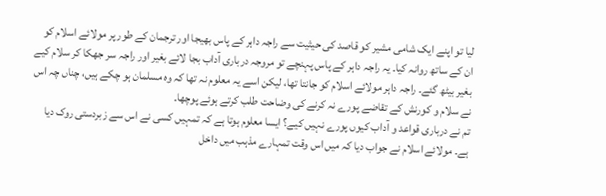لیا تو اپنے ایک شامی مشیر کو قاصد کی حیثیت سے راجہ داہر کے پاس بھیجا اور ترجمان کے طور پر مولائے اسلام کو ان کے ساتھ روانہ کیا۔ یہ راجہ داہر کے پاس پہنچے تو مروجہ درباری آداب بجا لائے بغیر اور راجہ سر جھکا کر سلام کیے بغیر بیٹھ گئے۔ راجہ داہر مولائے اسلام کو جانتا تھا، لیکن اسے یہ معلوم نہ تھا کہ وہ مسلمان ہو چکے ہیں، چناں چہ اس نے سلام و کورنش کے تقاضے پورے نہ کرنے کی وضاحت طلب کرتے ہوئے پوچھا۔
تم نے درباری قواعد و آداب کیوں پورے نہیں کیے؟ ایسا معلوم ہوتا ہے کہ تمہیں کسی نے اس سے زبردستی روک دیا ہے۔ مولائے اسلام نے جواب دیا کہ میں اس وقت تمہارے مذہب میں داخل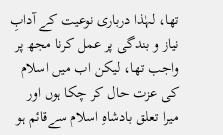تھا، لہٰذا درباری نوعیت کے آدابِ نیاز و بندگی پر عمل کرنا مجھ پر واجب تھا، لیکن اب میں اسلام کی عزت حال کر چکا ہوں اور میرا تعلق بادشاہِ اسلام سےقائم ہو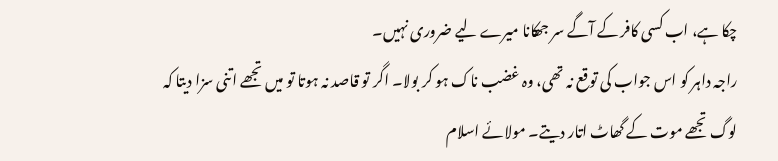چکا ہے، اب کسی کافر کے آگے سر جھکانا میرے لیے ضروری نہیں۔
راجہ داہر کو اس جواب کی توقع نہ تھی، وہ غضب ناک ہو کر بولا۔ اگر تو قاصد نہ ہوتا تو میں تجھے اتنی سزا دیتا کہ لوگ تجھے موت کے گھاٹ اتار دیتے۔ مولائے اسلام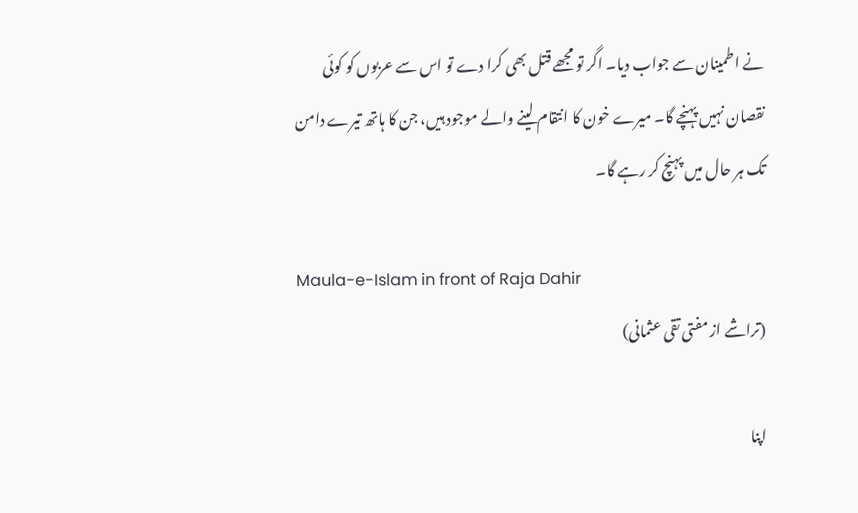نے اطمینان سے جواب دیا۔ اگر تو مجھے قتل بھی کرا دے تو اس سے عربوں کو کوئی نقصان نہیں پہنچے گا۔ میرے خون کا انتقام لینے والے موجود ہیں، جن کا ہاتھ تیرے دامن تک ہر حال میں پہنچ کر رہے گا۔

Maula-e-Islam in front of Raja Dahir
(تراشے از مفتی تقی عثمانی)

اپنا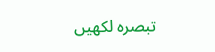تبصرہ لکھیں